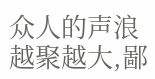众人的声浪越聚越大,鄙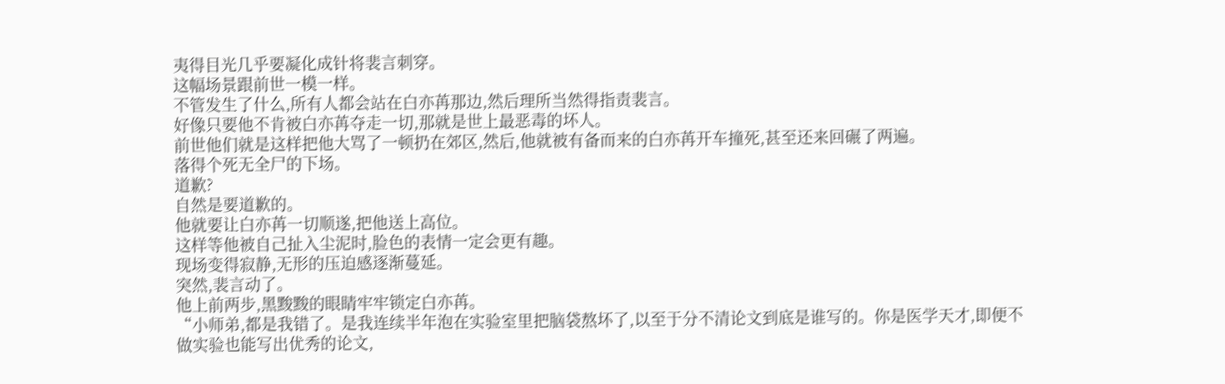夷得目光几乎要凝化成针将裴言刺穿。
这幅场景跟前世一模一样。
不管发生了什么,所有人都会站在白亦苒那边,然后理所当然得指责裴言。
好像只要他不肯被白亦苒夺走一切,那就是世上最恶毒的坏人。
前世他们就是这样把他大骂了一顿扔在郊区,然后,他就被有备而来的白亦苒开车撞死,甚至还来回碾了两遍。
落得个死无全尸的下场。
道歉?
自然是要道歉的。
他就要让白亦苒一切顺遂,把他送上高位。
这样等他被自己扯入尘泥时,脸色的表情一定会更有趣。
现场变得寂静,无形的压迫感逐渐蔓延。
突然,裴言动了。
他上前两步,黑黢黢的眼睛牢牢锁定白亦苒。
“小师弟,都是我错了。是我连续半年泡在实验室里把脑袋熬坏了,以至于分不清论文到底是谁写的。你是医学天才,即便不做实验也能写出优秀的论文,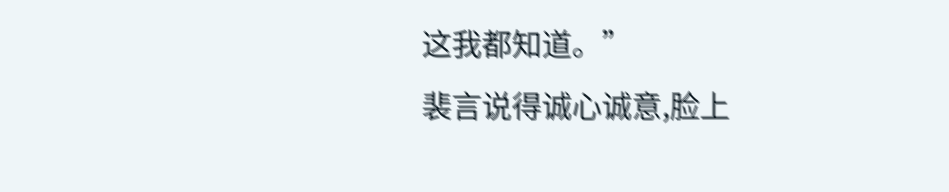这我都知道。”
裴言说得诚心诚意,脸上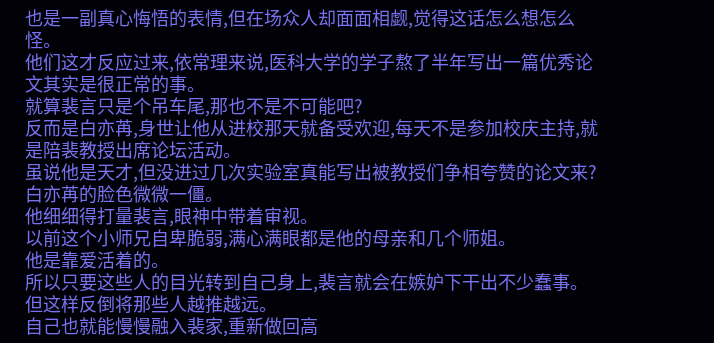也是一副真心悔悟的表情,但在场众人却面面相觑,觉得这话怎么想怎么怪。
他们这才反应过来,依常理来说,医科大学的学子熬了半年写出一篇优秀论文其实是很正常的事。
就算裴言只是个吊车尾,那也不是不可能吧?
反而是白亦苒,身世让他从进校那天就备受欢迎,每天不是参加校庆主持,就是陪裴教授出席论坛活动。
虽说他是天才,但没进过几次实验室真能写出被教授们争相夸赞的论文来?
白亦苒的脸色微微一僵。
他细细得打量裴言,眼神中带着审视。
以前这个小师兄自卑脆弱,满心满眼都是他的母亲和几个师姐。
他是靠爱活着的。
所以只要这些人的目光转到自己身上,裴言就会在嫉妒下干出不少蠢事。
但这样反倒将那些人越推越远。
自己也就能慢慢融入裴家,重新做回高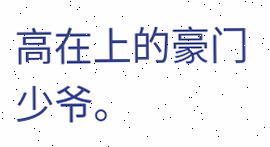高在上的豪门少爷。